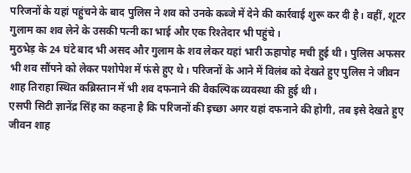परिजनों के यहां पहुंचने के बाद पुलिस ने शव को उनके कब्जे में देने की कार्रवाई शुरू कर दी है। वहीं, शूटर गुलाम का शव लेने के उसकी पत्नी का भाई और एक रिश्तेदार भी पहुंचे।
मुठभेड़ के 24 घंटे बाद भी असद और गुलाम के शव लेकर यहां भारी ऊहापोह मची हुई थी। पुलिस अफसर भी शव सौंपने को लेकर पशोपेश में फंसे हुए थे। परिजनों के आने में विलंब को देखते हुए पुलिस ने जीवन शाह तिराहा स्थित कब्रिस्तान में भी शव दफनाने की वैकल्पिक व्यवस्था की हुई थी।
एसपी सिटी ज्ञानेंद्र सिंह का कहना है कि परिजनों की इच्छा अगर यहां दफनाने की होगी, तब इसे देखते हुए जीवन शाह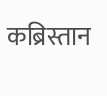कब्रिस्तान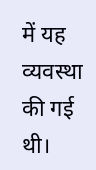में यह व्यवस्था की गई थी।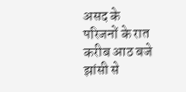असद के परिजनों के रात करीब आठ बजे झांसी से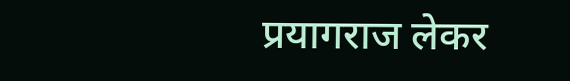प्रयागराज लेकर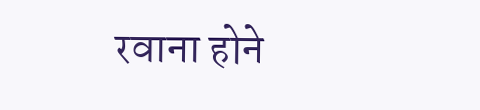रवाना होने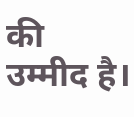की उम्मीद है।